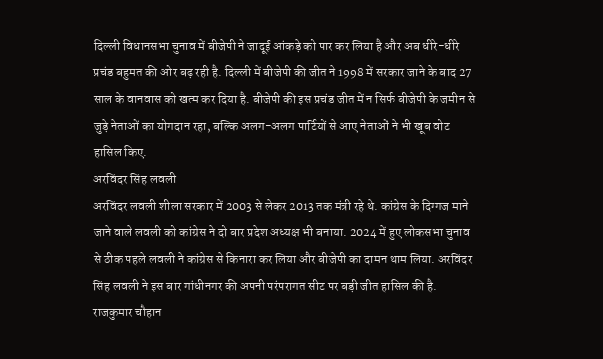दिल्ली विधानसभा चुनाव में बीजेपी ने जादूई आंकड़े को पार कर लिया है और अब धीरे-धीरे प्रचंड बहुमत की ओर बढ़ रही है. दिल्ली में बीजेपी की जीत ने 1998 में सरकार जाने के बाद 27 साल के वानवास को खत्म कर दिया है. बीजेपी की इस प्रचंड जीत में न सिर्फ बीजेपी के जमीन से जुड़े नेताओं का योगदान रहा, बल्कि अलग-अलग पार्टियों से आए नेताओं ने भी खूब वोट हासिल किए.
अरविंदर सिंह लवली
अरविंदर लवली शीला सरकार में 2003 से लेकर 2013 तक मंत्री रहे थे. कांग्रेस के दिग्गज माने जाने वाले लवली को कांग्रेस ने दो बार प्रदेश अध्यक्ष भी बनाया. 2024 में हुए लोकसभा चुनाव से ठीक पहले लवली ने कांग्रेस से किनारा कर लिया और बीजेपी का दामन थाम लिया. अरविंदर सिंह लवली ने इस बार गांधीनगर की अपनी परंपरागत सीट पर बड़ी जीत हासिल की है.
राजकुमार चौहान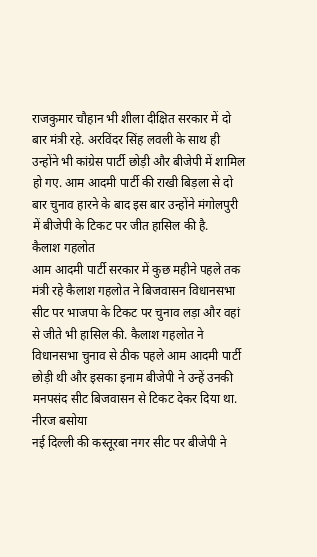राजकुमार चौहान भी शीला दीक्षित सरकार में दो बार मंत्री रहे. अरविंदर सिंह लवली के साथ ही उन्होंने भी कांग्रेस पार्टी छोड़ी और बीजेपी में शामिल हो गए. आम आदमी पार्टी की राखी बिड़ला से दो बार चुनाव हारने के बाद इस बार उन्होंने मंगोलपुरी में बीजेपी के टिकट पर जीत हासिल की है.
कैलाश गहलोत
आम आदमी पार्टी सरकार में कुछ महीने पहले तक मंत्री रहे कैलाश गहलोत ने बिजवासन विधानसभा सीट पर भाजपा के टिकट पर चुनाव लड़ा और वहां से जीते भी हासिल की. कैलाश गहलोत ने विधानसभा चुनाव से ठीक पहले आम आदमी पार्टी छोड़ी थी और इसका इनाम बीजेपी ने उन्हें उनकी मनपसंद सीट बिजवासन से टिकट देकर दिया था.
नीरज बसोया
नई दिल्ली की कस्तूरबा नगर सीट पर बीजेपी ने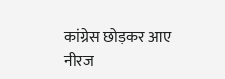कांग्रेस छोड़कर आए नीरज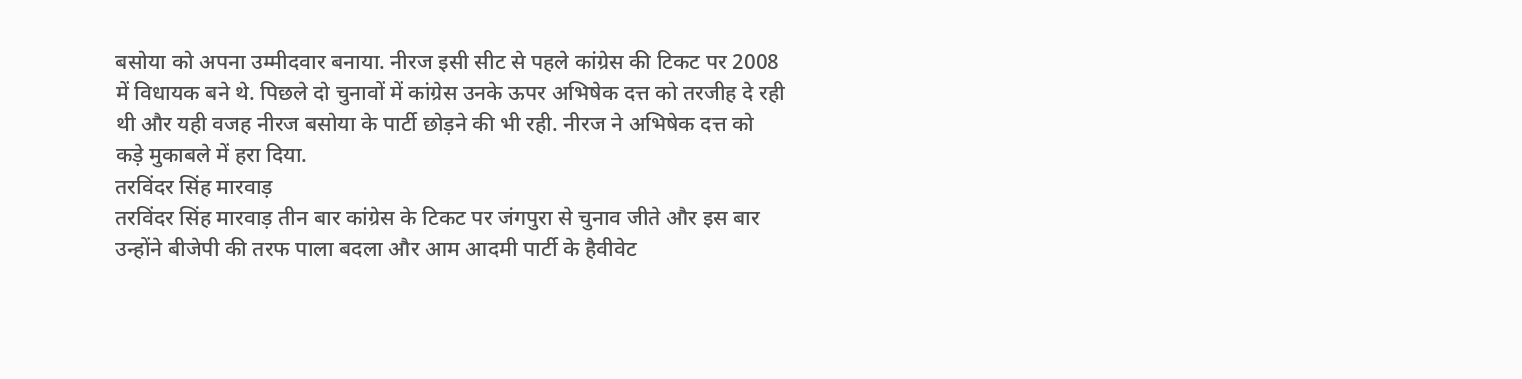बसोया को अपना उम्मीदवार बनाया. नीरज इसी सीट से पहले कांग्रेस की टिकट पर 2008 में विधायक बने थे. पिछले दो चुनावों में कांग्रेस उनके ऊपर अभिषेक दत्त को तरजीह दे रही थी और यही वजह नीरज बसोया के पार्टी छोड़ने की भी रही. नीरज ने अभिषेक दत्त को कड़े मुकाबले में हरा दिया.
तरविंदर सिंह मारवाड़
तरविंदर सिंह मारवाड़ तीन बार कांग्रेस के टिकट पर जंगपुरा से चुनाव जीते और इस बार उन्होंने बीजेपी की तरफ पाला बदला और आम आदमी पार्टी के हैवीवेट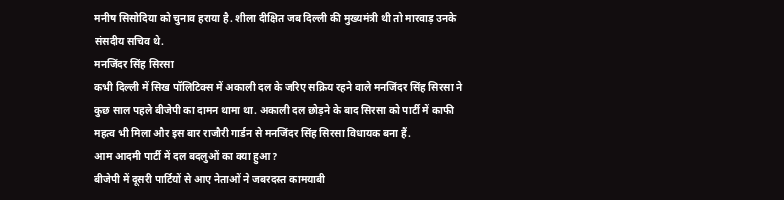मनीष सिसोदिया को चुनाव हराया है. शीला दीक्षित जब दिल्ली की मुख्यमंत्री थी तो मारवाड़ उनके संसदीय सचिव थे.
मनजिंदर सिंह सिरसा
कभी दिल्ली में सिख पॉलिटिक्स में अकाली दल के जरिए सक्रिय रहने वाले मनजिंदर सिंह सिरसा ने कुछ साल पहले बीजेपी का दामन थामा था. अकाली दल छोड़ने के बाद सिरसा को पार्टी में काफी महत्व भी मिला और इस बार राजौरी गार्डन से मनजिंदर सिंह सिरसा विधायक बना हैं.
आम आदमी पार्टी में दल बदलुओं का क्या हुआ?
बीजेपी में दूसरी पार्टियों से आए नेताओं ने जबरदस्त कामयाबी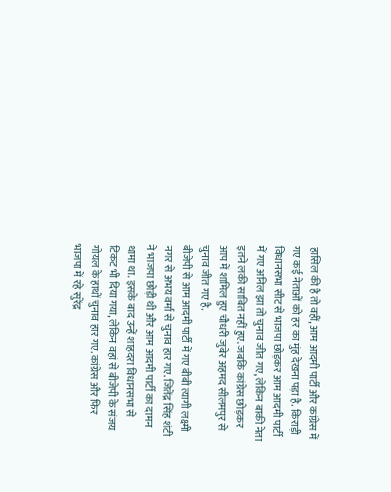हासिल की है तो वहीं, आम आदमी पार्टी और कांग्रेस में गए कई नेताओं को हर का मुंह देखना पड़ा है. किराड़ी विधानसभा सीट से भाजपा छोड़कर आम आदमी पार्टी में गए अनिल झा तो चुनाव जीत गए, लेकिन बाकी नेता इतने लकी साबित नहीं हुए. जबकि कांग्रेस छोड़कर आप में शामिल हुए चौधरी जुबेर अहमद सीलमपुर से चुनाव जीत गए है.
बीजेपी से आम आदमी पार्टी में गए बीबी त्यागी लक्ष्मी नगर से अभय वर्मा से चुनाव हार गए. जितेंद्र सिंह शंटी ने भाजपा छोड़ी थी और आम आदमी पार्टी का दामन थामा था. इसके बाद उन्हें शाहदरा विधानसभा से टिकट भी दिया गया, लेकिन वहां से बीजेपी के संजय गोयल के हाथों चुनाव हार गए. कांग्रेस और फिर भाजपा में रहे सुरेंद्र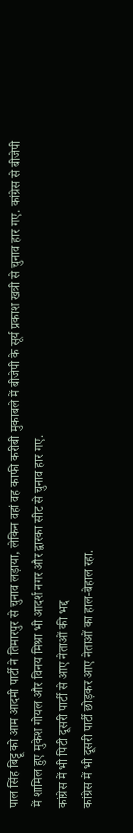पाल सिंह बिट्टू को आम आदमी पार्टी ने तिमारपुर से चुनाव लड़ाया, लेकिन वहां वह काफी करीबी मुकाबले में बीजेपी के सूर्य प्रकाश खत्री से चुनाव हार गए. कांग्रेस से बीजेपी में शामिल हुए मुकेश गोयल और विनय मिश्रा भी आदर्श नगर और द्वारका सीट से चुनाव हार गए.
कांग्रेस में भी पिटी दूसरी पार्टी से आए नेताओं की भद्द
कांग्रेस में भी दूसरी पार्टी छोड़कर आए नेताओं का हाल-बेहाल रहा.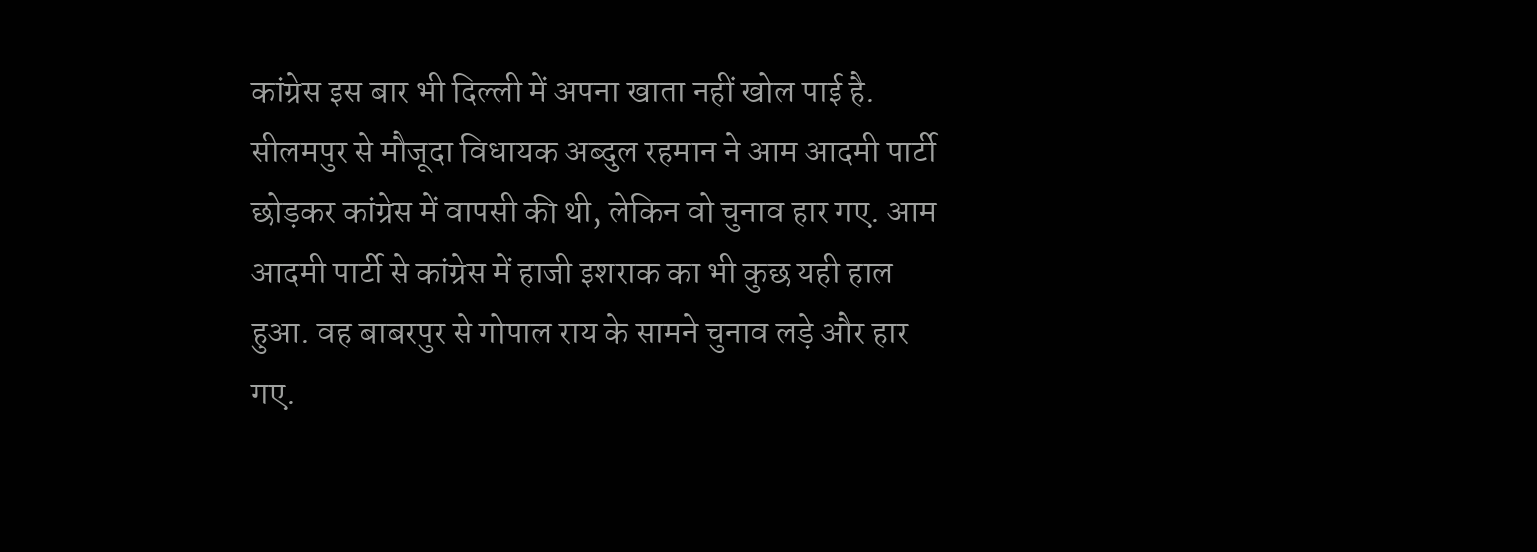कांग्रेस इस बार भी दिल्ली में अपना खाता नहीं खोल पाई है. सीलमपुर से मौजूदा विधायक अब्दुल रहमान ने आम आदमी पार्टी छोड़कर कांग्रेस में वापसी की थी, लेकिन वो चुनाव हार गए. आम आदमी पार्टी से कांग्रेस में हाजी इशराक का भी कुछ यही हाल हुआ. वह बाबरपुर से गोपाल राय के सामने चुनाव लड़े और हार गए.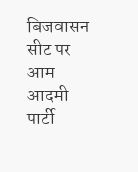बिजवासन सीट पर आम आदमी पार्टी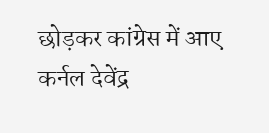छोड़कर कांग्रेस में आए कर्नल देवेंद्र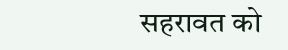सहरावत को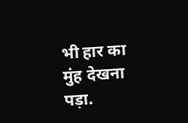भी हार का मुंह देखना पड़ा.